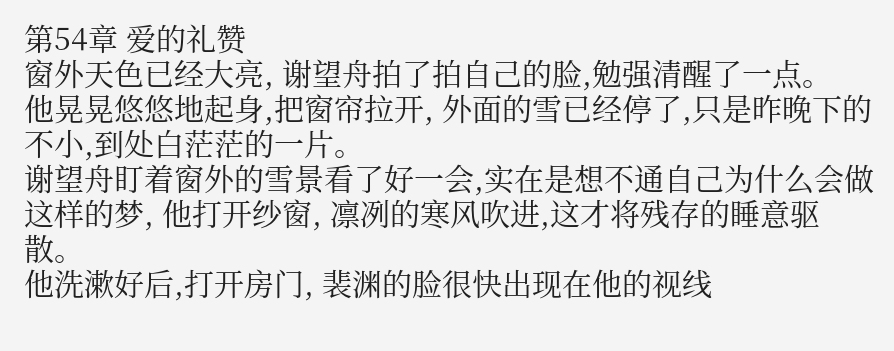第54章 爱的礼赞
窗外天色已经大亮, 谢望舟拍了拍自己的脸,勉强清醒了一点。
他晃晃悠悠地起身,把窗帘拉开, 外面的雪已经停了,只是昨晚下的不小,到处白茫茫的一片。
谢望舟盯着窗外的雪景看了好一会,实在是想不通自己为什么会做这样的梦, 他打开纱窗, 凛冽的寒风吹进,这才将残存的睡意驱散。
他洗漱好后,打开房门, 裴渊的脸很快出现在他的视线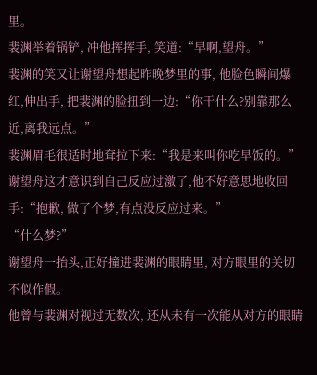里。
裴渊举着锅铲, 冲他挥挥手, 笑道:“早啊,望舟。”
裴渊的笑又让谢望舟想起昨晚梦里的事, 他脸色瞬间爆红,伸出手, 把裴渊的脸扭到一边:“你干什么?别靠那么近,离我远点。”
裴渊眉毛很适时地耷拉下来:“我是来叫你吃早饭的。”
谢望舟这才意识到自己反应过激了,他不好意思地收回手:“抱歉, 做了个梦,有点没反应过来。”
“什么梦?”
谢望舟一抬头,正好撞进裴渊的眼睛里, 对方眼里的关切不似作假。
他曾与裴渊对视过无数次, 还从未有一次能从对方的眼睛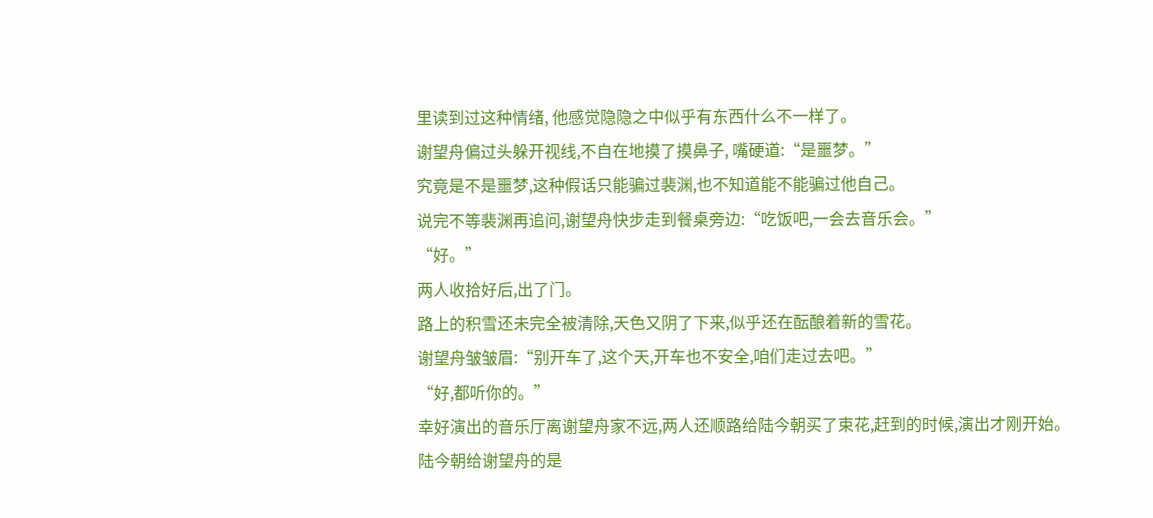里读到过这种情绪, 他感觉隐隐之中似乎有东西什么不一样了。
谢望舟偏过头躲开视线,不自在地摸了摸鼻子, 嘴硬道:“是噩梦。”
究竟是不是噩梦,这种假话只能骗过裴渊,也不知道能不能骗过他自己。
说完不等裴渊再追问,谢望舟快步走到餐桌旁边:“吃饭吧,一会去音乐会。”
“好。”
两人收拾好后,出了门。
路上的积雪还未完全被清除,天色又阴了下来,似乎还在酝酿着新的雪花。
谢望舟皱皱眉:“别开车了,这个天,开车也不安全,咱们走过去吧。”
“好,都听你的。”
幸好演出的音乐厅离谢望舟家不远,两人还顺路给陆今朝买了束花,赶到的时候,演出才刚开始。
陆今朝给谢望舟的是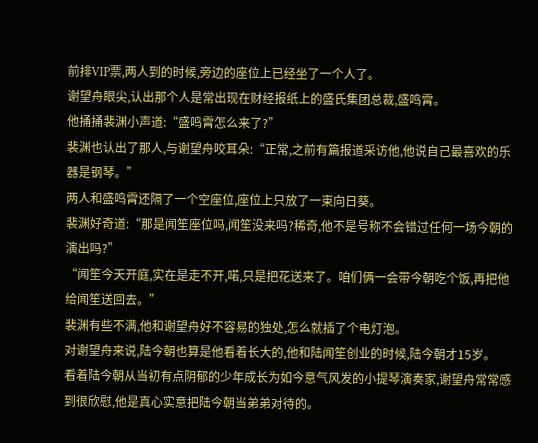前排VIP票,两人到的时候,旁边的座位上已经坐了一个人了。
谢望舟眼尖,认出那个人是常出现在财经报纸上的盛氏集团总裁,盛鸣霄。
他捅捅裴渊小声道:“盛鸣霄怎么来了?”
裴渊也认出了那人,与谢望舟咬耳朵:“正常,之前有篇报道采访他,他说自己最喜欢的乐器是钢琴。”
两人和盛鸣霄还隔了一个空座位,座位上只放了一束向日葵。
裴渊好奇道:“那是闻笙座位吗,闻笙没来吗?稀奇,他不是号称不会错过任何一场今朝的演出吗?”
“闻笙今天开庭,实在是走不开,喏,只是把花送来了。咱们俩一会带今朝吃个饭,再把他给闻笙送回去。”
裴渊有些不满,他和谢望舟好不容易的独处,怎么就插了个电灯泡。
对谢望舟来说,陆今朝也算是他看着长大的,他和陆闻笙创业的时候,陆今朝才15岁。
看着陆今朝从当初有点阴郁的少年成长为如今意气风发的小提琴演奏家,谢望舟常常感到很欣慰,他是真心实意把陆今朝当弟弟对待的。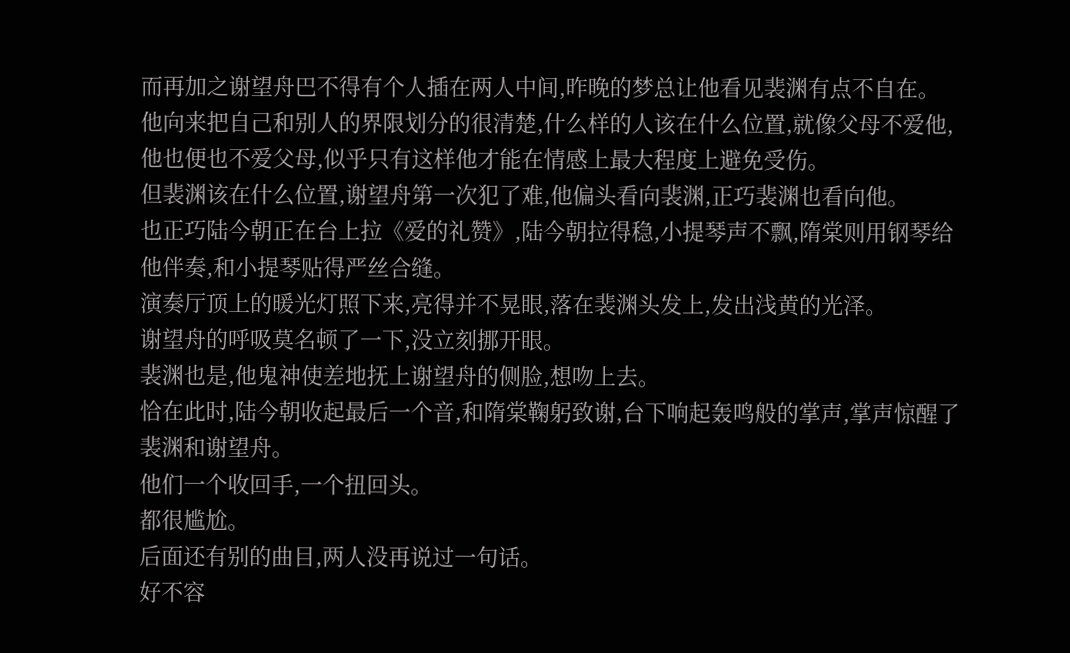而再加之谢望舟巴不得有个人插在两人中间,昨晚的梦总让他看见裴渊有点不自在。
他向来把自己和别人的界限划分的很清楚,什么样的人该在什么位置,就像父母不爱他,他也便也不爱父母,似乎只有这样他才能在情感上最大程度上避免受伤。
但裴渊该在什么位置,谢望舟第一次犯了难,他偏头看向裴渊,正巧裴渊也看向他。
也正巧陆今朝正在台上拉《爱的礼赞》,陆今朝拉得稳,小提琴声不飘,隋棠则用钢琴给他伴奏,和小提琴贴得严丝合缝。
演奏厅顶上的暖光灯照下来,亮得并不晃眼,落在裴渊头发上,发出浅黄的光泽。
谢望舟的呼吸莫名顿了一下,没立刻挪开眼。
裴渊也是,他鬼神使差地抚上谢望舟的侧脸,想吻上去。
恰在此时,陆今朝收起最后一个音,和隋棠鞠躬致谢,台下响起轰鸣般的掌声,掌声惊醒了裴渊和谢望舟。
他们一个收回手,一个扭回头。
都很尴尬。
后面还有别的曲目,两人没再说过一句话。
好不容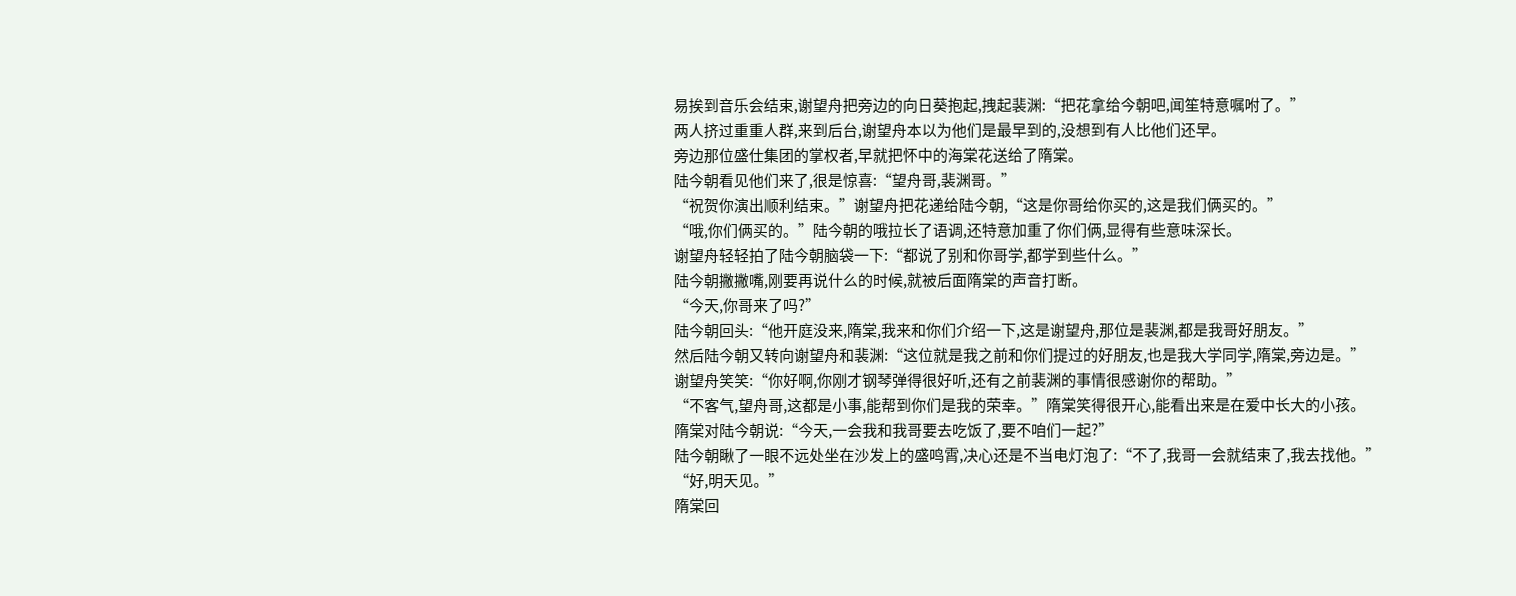易挨到音乐会结束,谢望舟把旁边的向日葵抱起,拽起裴渊:“把花拿给今朝吧,闻笙特意嘱咐了。”
两人挤过重重人群,来到后台,谢望舟本以为他们是最早到的,没想到有人比他们还早。
旁边那位盛仕集团的掌权者,早就把怀中的海棠花送给了隋棠。
陆今朝看见他们来了,很是惊喜:“望舟哥,裴渊哥。”
“祝贺你演出顺利结束。”谢望舟把花递给陆今朝,“这是你哥给你买的,这是我们俩买的。”
“哦,你们俩买的。”陆今朝的哦拉长了语调,还特意加重了你们俩,显得有些意味深长。
谢望舟轻轻拍了陆今朝脑袋一下:“都说了别和你哥学,都学到些什么。”
陆今朝撇撇嘴,刚要再说什么的时候,就被后面隋棠的声音打断。
“今天,你哥来了吗?”
陆今朝回头:“他开庭没来,隋棠,我来和你们介绍一下,这是谢望舟,那位是裴渊,都是我哥好朋友。”
然后陆今朝又转向谢望舟和裴渊:“这位就是我之前和你们提过的好朋友,也是我大学同学,隋棠,旁边是。”
谢望舟笑笑:“你好啊,你刚才钢琴弹得很好听,还有之前裴渊的事情很感谢你的帮助。”
“不客气,望舟哥,这都是小事,能帮到你们是我的荣幸。”隋棠笑得很开心,能看出来是在爱中长大的小孩。
隋棠对陆今朝说:“今天,一会我和我哥要去吃饭了,要不咱们一起?”
陆今朝瞅了一眼不远处坐在沙发上的盛鸣霄,决心还是不当电灯泡了:“不了,我哥一会就结束了,我去找他。”
“好,明天见。”
隋棠回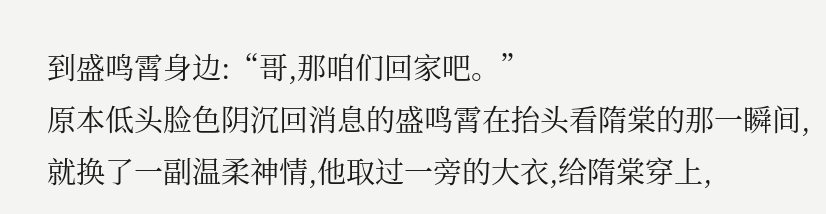到盛鸣霄身边:“哥,那咱们回家吧。”
原本低头脸色阴沉回消息的盛鸣霄在抬头看隋棠的那一瞬间,就换了一副温柔神情,他取过一旁的大衣,给隋棠穿上,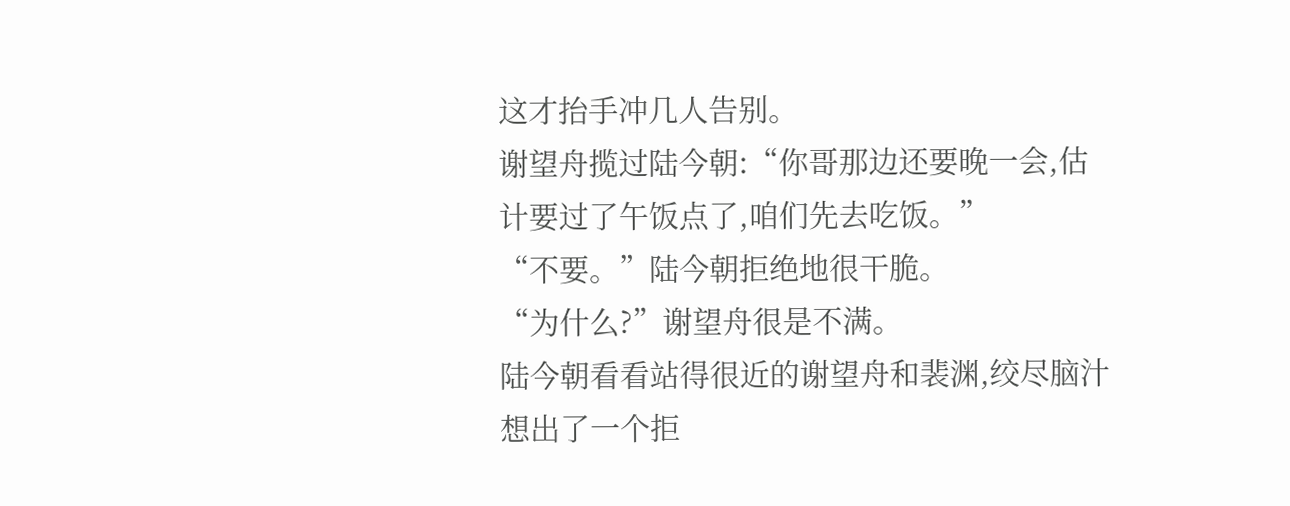这才抬手冲几人告别。
谢望舟揽过陆今朝:“你哥那边还要晚一会,估计要过了午饭点了,咱们先去吃饭。”
“不要。”陆今朝拒绝地很干脆。
“为什么?”谢望舟很是不满。
陆今朝看看站得很近的谢望舟和裴渊,绞尽脑汁想出了一个拒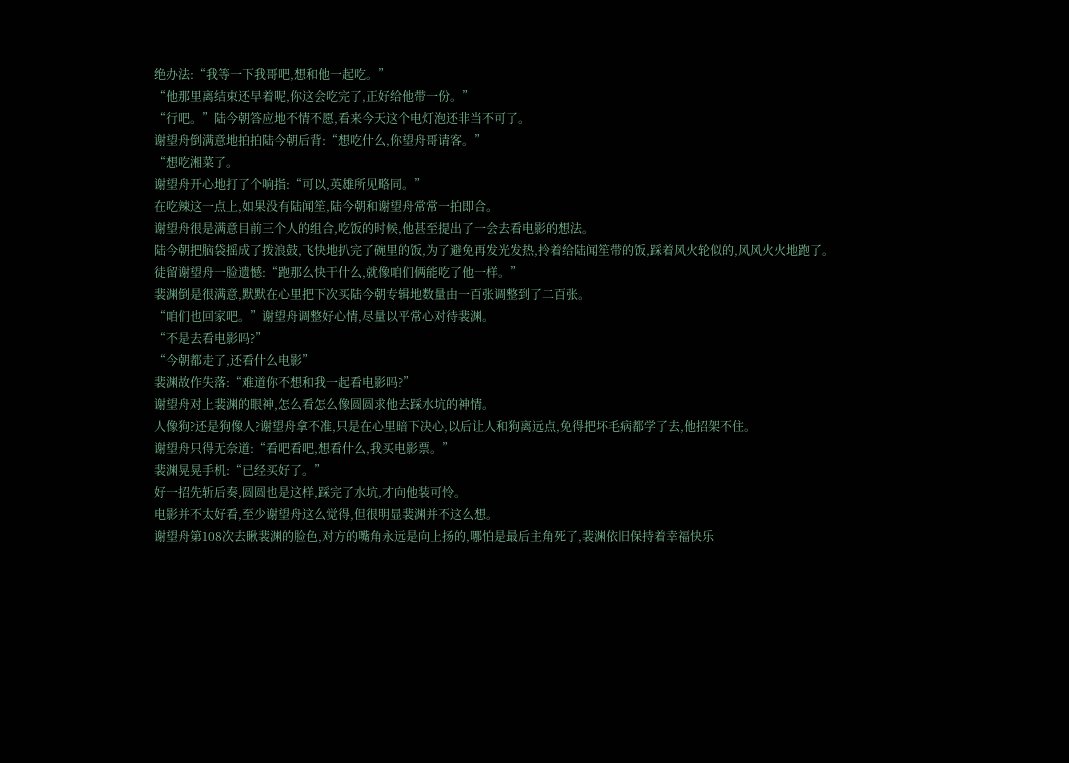绝办法:“我等一下我哥吧,想和他一起吃。”
“他那里离结束还早着呢,你这会吃完了,正好给他带一份。”
“行吧。”陆今朝答应地不情不愿,看来今天这个电灯泡还非当不可了。
谢望舟倒满意地拍拍陆今朝后背:“想吃什么,你望舟哥请客。”
“想吃湘菜了。
谢望舟开心地打了个响指:“可以,英雄所见略同。”
在吃辣这一点上,如果没有陆闻笙,陆今朝和谢望舟常常一拍即合。
谢望舟很是满意目前三个人的组合,吃饭的时候,他甚至提出了一会去看电影的想法。
陆今朝把脑袋摇成了拨浪鼓,飞快地扒完了碗里的饭,为了避免再发光发热,拎着给陆闻笙带的饭,踩着风火轮似的,风风火火地跑了。
徒留谢望舟一脸遗憾:“跑那么快干什么,就像咱们俩能吃了他一样。”
裴渊倒是很满意,默默在心里把下次买陆今朝专辑地数量由一百张调整到了二百张。
“咱们也回家吧。”谢望舟调整好心情,尽量以平常心对待裴渊。
“不是去看电影吗?”
“今朝都走了,还看什么电影”
裴渊故作失落:“难道你不想和我一起看电影吗?”
谢望舟对上裴渊的眼神,怎么看怎么像圆圆求他去踩水坑的神情。
人像狗?还是狗像人?谢望舟拿不准,只是在心里暗下决心,以后让人和狗离远点,免得把坏毛病都学了去,他招架不住。
谢望舟只得无奈道:“看吧看吧,想看什么,我买电影票。”
裴渊晃晃手机:“已经买好了。”
好一招先斩后奏,圆圆也是这样,踩完了水坑,才向他装可怜。
电影并不太好看,至少谢望舟这么觉得,但很明显裴渊并不这么想。
谢望舟第108次去瞅裴渊的脸色,对方的嘴角永远是向上扬的,哪怕是最后主角死了,裴渊依旧保持着幸福快乐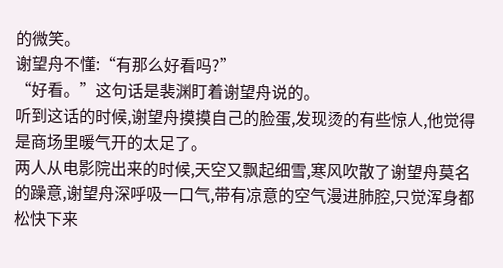的微笑。
谢望舟不懂:“有那么好看吗?”
“好看。”这句话是裴渊盯着谢望舟说的。
听到这话的时候,谢望舟摸摸自己的脸蛋,发现烫的有些惊人,他觉得是商场里暖气开的太足了。
两人从电影院出来的时候,天空又飘起细雪,寒风吹散了谢望舟莫名的躁意,谢望舟深呼吸一口气,带有凉意的空气漫进肺腔,只觉浑身都松快下来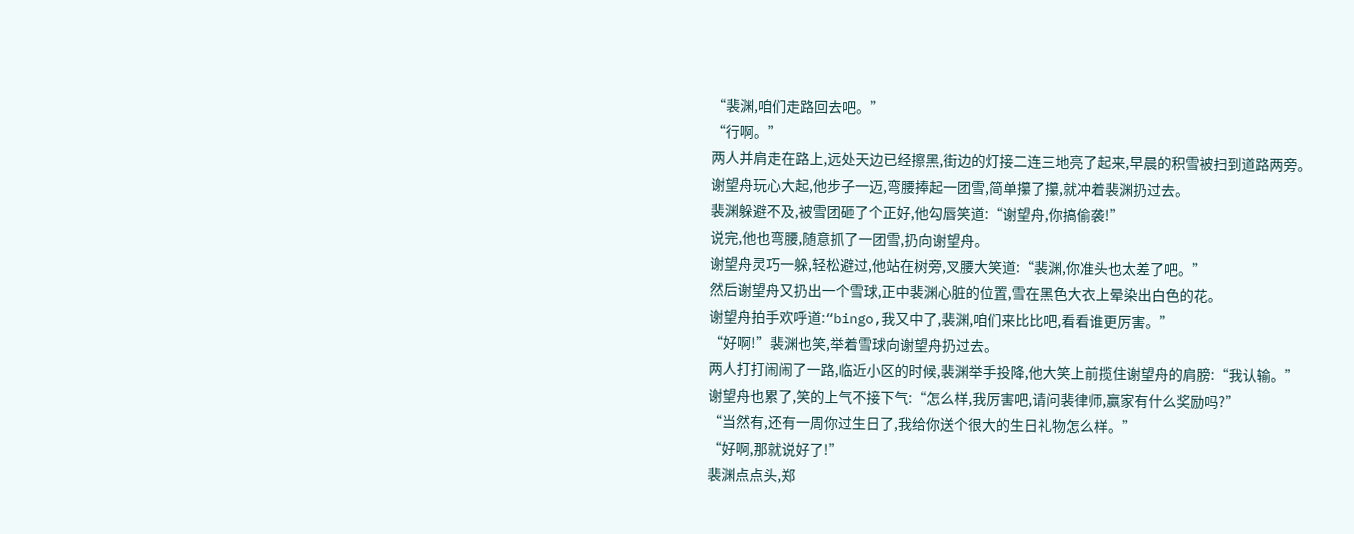“裴渊,咱们走路回去吧。”
“行啊。”
两人并肩走在路上,远处天边已经擦黑,街边的灯接二连三地亮了起来,早晨的积雪被扫到道路两旁。
谢望舟玩心大起,他步子一迈,弯腰捧起一团雪,简单攥了攥,就冲着裴渊扔过去。
裴渊躲避不及,被雪团砸了个正好,他勾唇笑道:“谢望舟,你搞偷袭!”
说完,他也弯腰,随意抓了一团雪,扔向谢望舟。
谢望舟灵巧一躲,轻松避过,他站在树旁,叉腰大笑道:“裴渊,你准头也太差了吧。”
然后谢望舟又扔出一个雪球,正中裴渊心脏的位置,雪在黑色大衣上晕染出白色的花。
谢望舟拍手欢呼道:“bingo,我又中了,裴渊,咱们来比比吧,看看谁更厉害。”
“好啊!”裴渊也笑,举着雪球向谢望舟扔过去。
两人打打闹闹了一路,临近小区的时候,裴渊举手投降,他大笑上前揽住谢望舟的肩膀:“我认输。”
谢望舟也累了,笑的上气不接下气:“怎么样,我厉害吧,请问裴律师,赢家有什么奖励吗?”
“当然有,还有一周你过生日了,我给你送个很大的生日礼物怎么样。”
“好啊,那就说好了!”
裴渊点点头,郑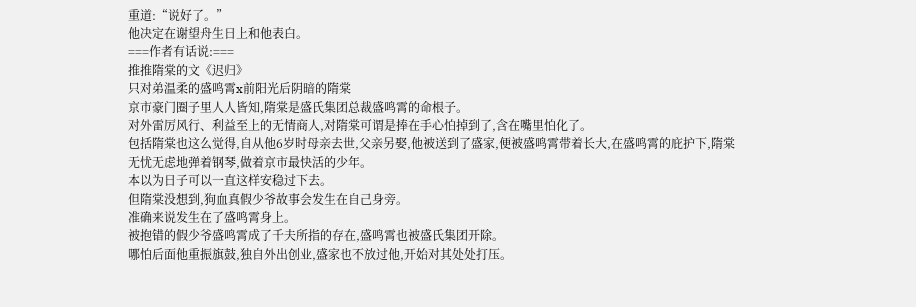重道:“说好了。”
他决定在谢望舟生日上和他表白。
===作者有话说:===
推推隋棠的文《迟归》
只对弟温柔的盛鸣霄x前阳光后阴暗的隋棠
京市豪门圈子里人人皆知,隋棠是盛氏集团总裁盛鸣霄的命根子。
对外雷厉风行、利益至上的无情商人,对隋棠可谓是捧在手心怕掉到了,含在嘴里怕化了。
包括隋棠也这么觉得,自从他6岁时母亲去世,父亲另娶,他被送到了盛家,便被盛鸣霄带着长大,在盛鸣霄的庇护下,隋棠无忧无虑地弹着钢琴,做着京市最快活的少年。
本以为日子可以一直这样安稳过下去。
但隋棠没想到,狗血真假少爷故事会发生在自己身旁。
准确来说发生在了盛鸣霄身上。
被抱错的假少爷盛鸣霄成了千夫所指的存在,盛鸣霄也被盛氏集团开除。
哪怕后面他重振旗鼓,独自外出创业,盛家也不放过他,开始对其处处打压。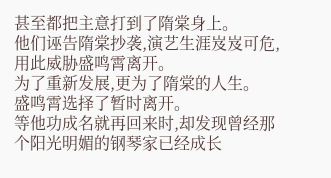甚至都把主意打到了隋棠身上。
他们诬告隋棠抄袭,演艺生涯岌岌可危,用此威胁盛鸣霄离开。
为了重新发展,更为了隋棠的人生。
盛鸣霄选择了暂时离开。
等他功成名就再回来时,却发现曾经那个阳光明媚的钢琴家已经成长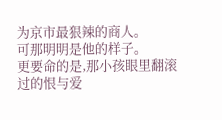为京市最狠辣的商人。
可那明明是他的样子。
更要命的是,那小孩眼里翻滚过的恨与爱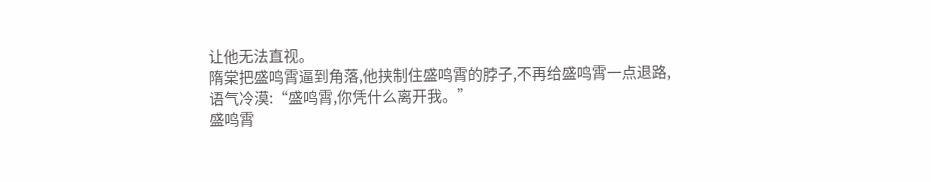让他无法直视。
隋棠把盛鸣霄逼到角落,他挟制住盛鸣霄的脖子,不再给盛鸣霄一点退路,语气冷漠:“盛鸣霄,你凭什么离开我。”
盛鸣霄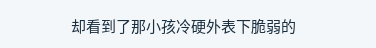却看到了那小孩冷硬外表下脆弱的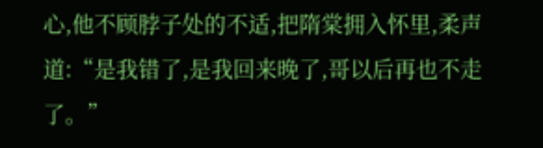心,他不顾脖子处的不适,把隋棠拥入怀里,柔声道:“是我错了,是我回来晚了,哥以后再也不走了。”